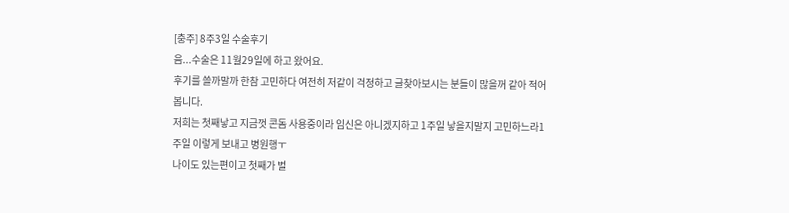[충주] 8주3일 수술후기
음...수술은 11월29일에 하고 왔어요.
후기를 쓸까말까 한참 고민하다 여전히 저같이 걱정하고 글찾아보시는 분들이 많을꺼 같아 적어봅니다.
저희는 첫째낳고 지금껏 콘돔 사용중이라 임신은 아니겠지하고 1주일 낳을지말지 고민하느라1주일 이렇게 보내고 병원행ㅜ
나이도 있는편이고 첫째가 벌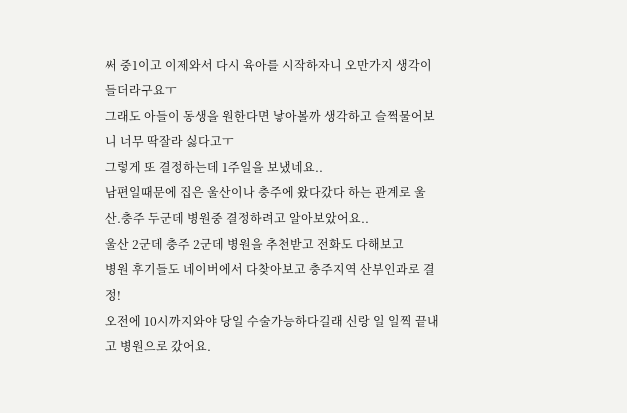써 중1이고 이제와서 다시 육아를 시작하자니 오만가지 생각이 들더라구요ㅜ
그래도 아들이 동생을 원한다면 낳아볼까 생각하고 슬쩍물어보니 너무 딱잘라 싫다고ㅜ
그렇게 또 결정하는데 1주일을 보냈네요..
남편일때문에 집은 울산이나 충주에 왔다갔다 하는 관계로 울산.충주 두군데 병원중 결정하려고 알아보았어요..
울산 2군데 충주 2군데 병원을 추천받고 전화도 다해보고
병원 후기들도 네이버에서 다찾아보고 충주지역 산부인과로 결정!
오전에 10시까지와야 당일 수술가능하다길래 신랑 일 일찍 끝내고 병원으로 갔어요.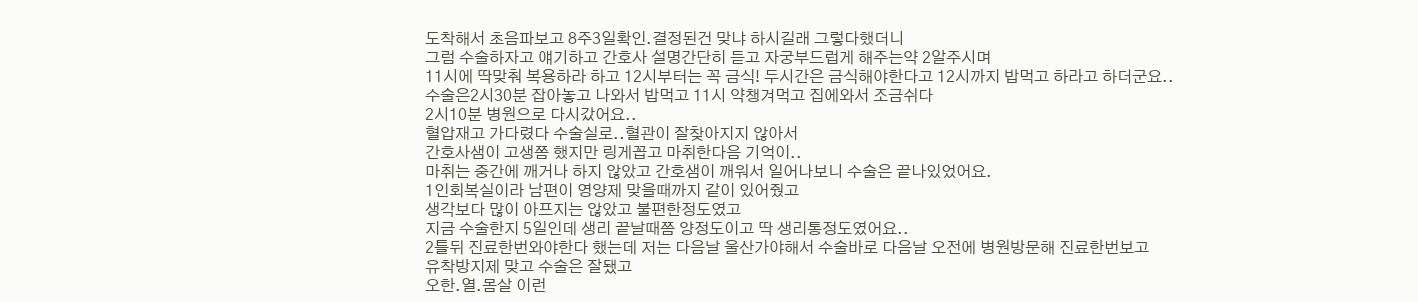도착해서 초음파보고 8주3일확인.결정된건 맞냐 하시길래 그렇다했더니
그럼 수술하자고 얘기하고 간호사 설명간단히 듣고 자궁부드럽게 해주는약 2알주시며
11시에 딱맞춰 복용하라 하고 12시부터는 꼭 금식! 두시간은 금식해야한다고 12시까지 밥먹고 하라고 하더군요..
수술은2시30분 잡아놓고 나와서 밥먹고 11시 약챙겨먹고 집에와서 조금쉬다
2시10분 병원으로 다시갔어요..
혈압재고 가다렸다 수술실로..혈관이 잘찾아지지 않아서
간호사샘이 고생쫌 했지만 링게꼽고 마취한다음 기억이..
마취는 중간에 깨거나 하지 않았고 간호샘이 깨워서 일어나보니 수술은 끝나있었어요.
1인회복실이라 남편이 영양제 맞을때까지 같이 있어줬고
생각보다 많이 아프지는 않았고 불편한정도였고
지금 수술한지 5일인데 생리 끝날때쯤 양정도이고 딱 생리통정도였어요..
2틀뒤 진료한번와야한다 했는데 저는 다음날 울산가야해서 수술바로 다음날 오전에 병원방문해 진료한번보고
유착방지제 맞고 수술은 잘됐고
오한.열.몸살 이런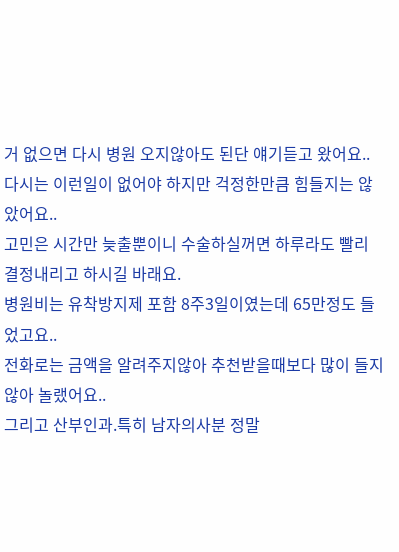거 없으면 다시 병원 오지않아도 된단 얘기듣고 왔어요..
다시는 이런일이 없어야 하지만 걱정한만큼 힘들지는 않았어요..
고민은 시간만 늦출뿐이니 수술하실꺼면 하루라도 빨리 결정내리고 하시길 바래요.
병원비는 유착방지제 포함 8주3일이였는데 65만정도 들었고요..
전화로는 금액을 알려주지않아 추천받을때보다 많이 들지않아 놀랬어요..
그리고 산부인과.특히 남자의사분 정말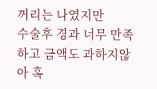꺼리는 나였지만
수술후 경과 너무 만족하고 금액도 과하지않아 혹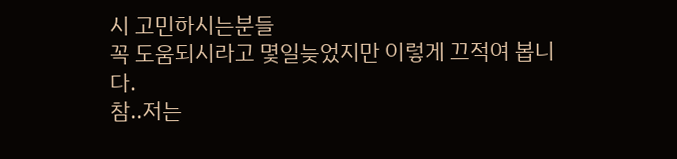시 고민하시는분들
꼭 도움되시라고 몇일늦었지만 이렇게 끄적여 봅니다.
참..저는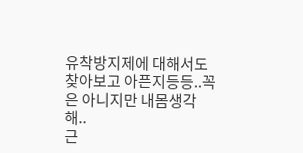유착방지제에 대해서도 찾아보고 아픈지등등..꼭은 아니지만 내몸생각해..
근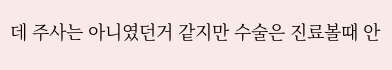데 주사는 아니였던거 같지만 수술은 진료볼때 안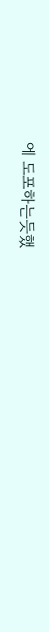에 도포하는듯했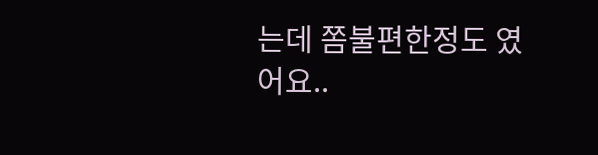는데 쫌불편한정도 였어요..